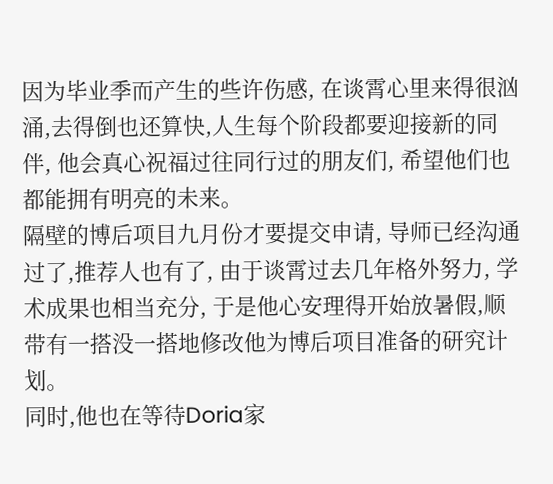因为毕业季而产生的些许伤感, 在谈霄心里来得很汹涌,去得倒也还算快,人生每个阶段都要迎接新的同伴, 他会真心祝福过往同行过的朋友们, 希望他们也都能拥有明亮的未来。
隔壁的博后项目九月份才要提交申请, 导师已经沟通过了,推荐人也有了, 由于谈霄过去几年格外努力, 学术成果也相当充分, 于是他心安理得开始放暑假,顺带有一搭没一搭地修改他为博后项目准备的研究计划。
同时,他也在等待Doria家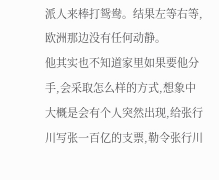派人来棒打鸳鸯。结果左等右等,欧洲那边没有任何动静。
他其实也不知道家里如果要他分手,会采取怎么样的方式,想象中大概是会有个人突然出现,给张行川写张一百亿的支票,勒令张行川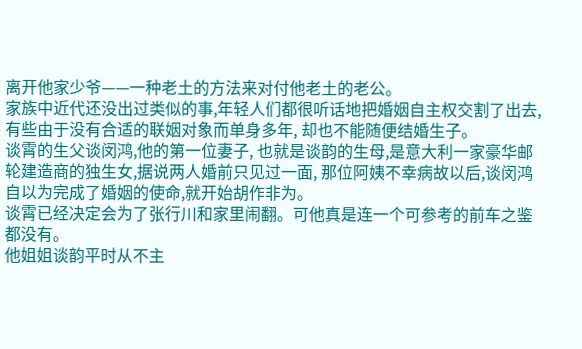离开他家少爷——一种老土的方法来对付他老土的老公。
家族中近代还没出过类似的事,年轻人们都很听话地把婚姻自主权交割了出去,有些由于没有合适的联姻对象而单身多年, 却也不能随便结婚生子。
谈霄的生父谈闵鸿,他的第一位妻子, 也就是谈韵的生母,是意大利一家豪华邮轮建造商的独生女,据说两人婚前只见过一面, 那位阿姨不幸病故以后,谈闵鸿自以为完成了婚姻的使命,就开始胡作非为。
谈霄已经决定会为了张行川和家里闹翻。可他真是连一个可参考的前车之鉴都没有。
他姐姐谈韵平时从不主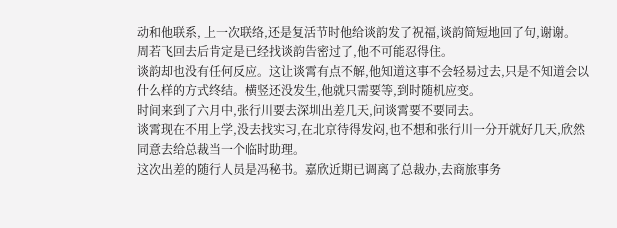动和他联系, 上一次联络,还是复活节时他给谈韵发了祝福,谈韵简短地回了句,谢谢。
周若飞回去后肯定是已经找谈韵告密过了,他不可能忍得住。
谈韵却也没有任何反应。这让谈霄有点不解,他知道这事不会轻易过去,只是不知道会以什么样的方式终结。横竖还没发生,他就只需要等,到时随机应变。
时间来到了六月中,张行川要去深圳出差几天,问谈霄要不要同去。
谈霄现在不用上学,没去找实习,在北京待得发闷,也不想和张行川一分开就好几天,欣然同意去给总裁当一个临时助理。
这次出差的随行人员是冯秘书。嘉欣近期已调离了总裁办,去商旅事务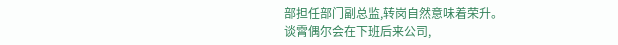部担任部门副总监,转岗自然意味着荣升。
谈霄偶尔会在下班后来公司,